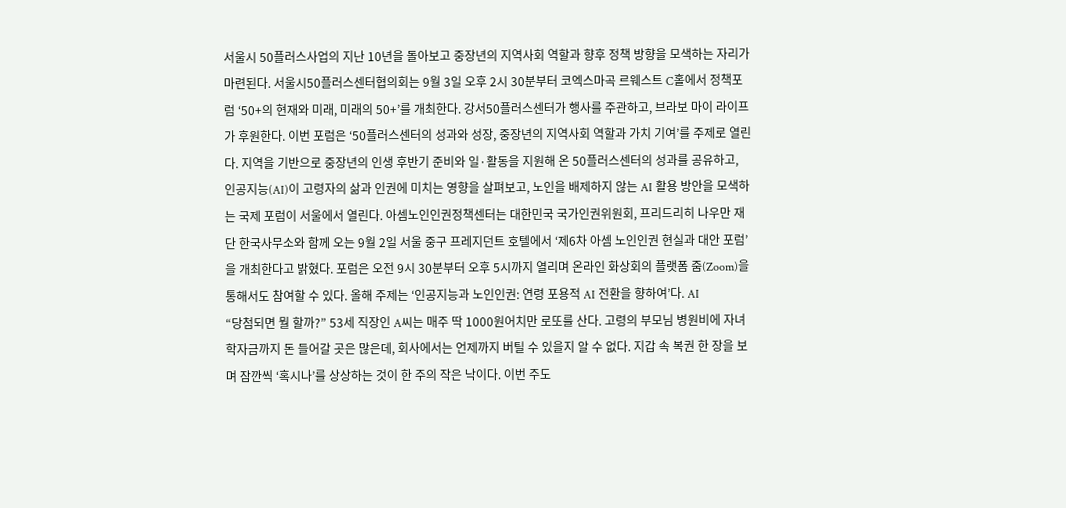서울시 50플러스사업의 지난 10년을 돌아보고 중장년의 지역사회 역할과 향후 정책 방향을 모색하는 자리가 마련된다. 서울시50플러스센터협의회는 9월 3일 오후 2시 30분부터 코엑스마곡 르웨스트 C홀에서 정책포럼 ‘50+의 현재와 미래, 미래의 50+’를 개최한다. 강서50플러스센터가 행사를 주관하고, 브라보 마이 라이프가 후원한다. 이번 포럼은 ‘50플러스센터의 성과와 성장, 중장년의 지역사회 역할과 가치 기여’를 주제로 열린다. 지역을 기반으로 중장년의 인생 후반기 준비와 일·활동을 지원해 온 50플러스센터의 성과를 공유하고,
인공지능(AI)이 고령자의 삶과 인권에 미치는 영향을 살펴보고, 노인을 배제하지 않는 AI 활용 방안을 모색하는 국제 포럼이 서울에서 열린다. 아셈노인인권정책센터는 대한민국 국가인권위원회, 프리드리히 나우만 재단 한국사무소와 함께 오는 9월 2일 서울 중구 프레지던트 호텔에서 ‘제6차 아셈 노인인권 현실과 대안 포럼’을 개최한다고 밝혔다. 포럼은 오전 9시 30분부터 오후 5시까지 열리며 온라인 화상회의 플랫폼 줌(Zoom)을 통해서도 참여할 수 있다. 올해 주제는 ‘인공지능과 노인인권: 연령 포용적 AI 전환을 향하여’다. AI
“당첨되면 뭘 할까?” 53세 직장인 A씨는 매주 딱 1000원어치만 로또를 산다. 고령의 부모님 병원비에 자녀 학자금까지 돈 들어갈 곳은 많은데, 회사에서는 언제까지 버틸 수 있을지 알 수 없다. 지갑 속 복권 한 장을 보며 잠깐씩 ‘혹시나’를 상상하는 것이 한 주의 작은 낙이다. 이번 주도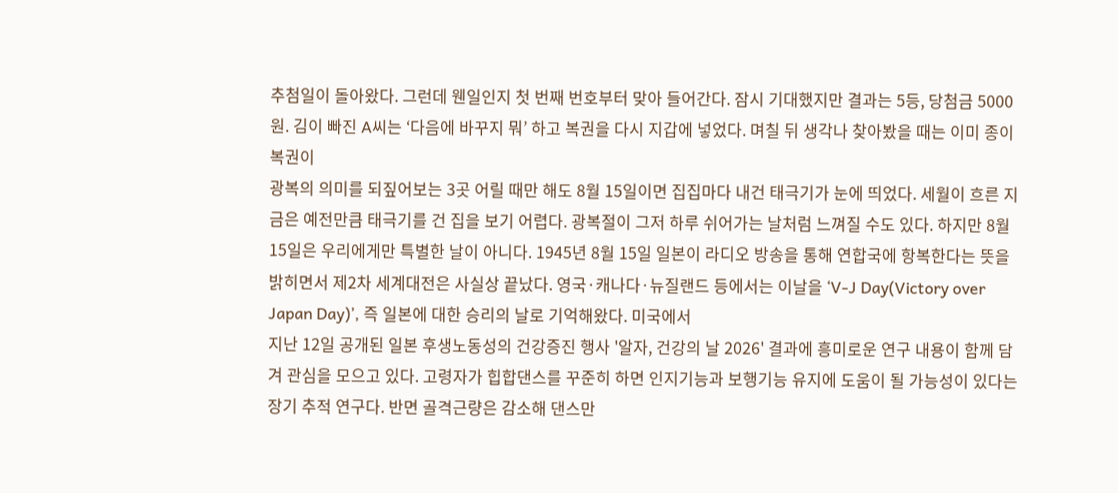추첨일이 돌아왔다. 그런데 웬일인지 첫 번째 번호부터 맞아 들어간다. 잠시 기대했지만 결과는 5등, 당첨금 5000원. 김이 빠진 A씨는 ‘다음에 바꾸지 뭐’ 하고 복권을 다시 지갑에 넣었다. 며칠 뒤 생각나 찾아봤을 때는 이미 종이 복권이
광복의 의미를 되짚어보는 3곳 어릴 때만 해도 8월 15일이면 집집마다 내건 태극기가 눈에 띄었다. 세월이 흐른 지금은 예전만큼 태극기를 건 집을 보기 어렵다. 광복절이 그저 하루 쉬어가는 날처럼 느껴질 수도 있다. 하지만 8월 15일은 우리에게만 특별한 날이 아니다. 1945년 8월 15일 일본이 라디오 방송을 통해 연합국에 항복한다는 뜻을 밝히면서 제2차 세계대전은 사실상 끝났다. 영국·캐나다·뉴질랜드 등에서는 이날을 ‘V-J Day(Victory over Japan Day)’, 즉 일본에 대한 승리의 날로 기억해왔다. 미국에서
지난 12일 공개된 일본 후생노동성의 건강증진 행사 '알자, 건강의 날 2026' 결과에 흥미로운 연구 내용이 함께 담겨 관심을 모으고 있다. 고령자가 힙합댄스를 꾸준히 하면 인지기능과 보행기능 유지에 도움이 될 가능성이 있다는 장기 추적 연구다. 반면 골격근량은 감소해 댄스만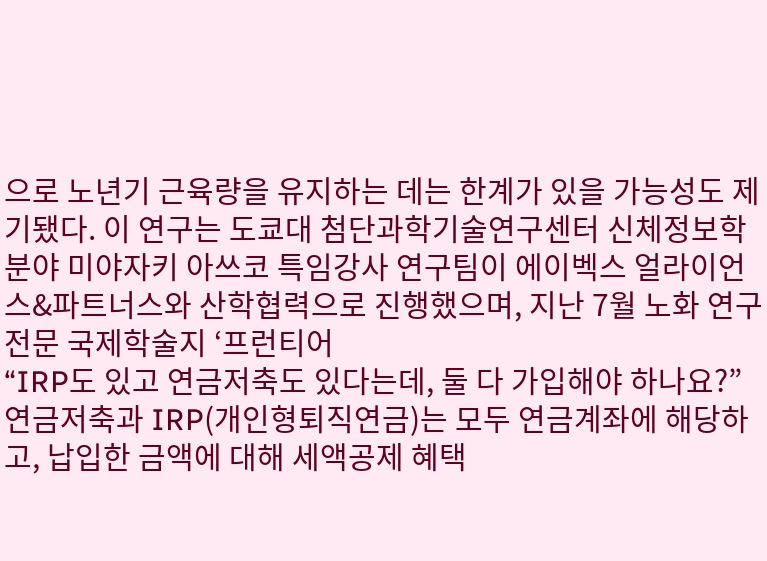으로 노년기 근육량을 유지하는 데는 한계가 있을 가능성도 제기됐다. 이 연구는 도쿄대 첨단과학기술연구센터 신체정보학 분야 미야자키 아쓰코 특임강사 연구팀이 에이벡스 얼라이언스&파트너스와 산학협력으로 진행했으며, 지난 7월 노화 연구 전문 국제학술지 ‘프런티어
“IRP도 있고 연금저축도 있다는데, 둘 다 가입해야 하나요?” 연금저축과 IRP(개인형퇴직연금)는 모두 연금계좌에 해당하고, 납입한 금액에 대해 세액공제 혜택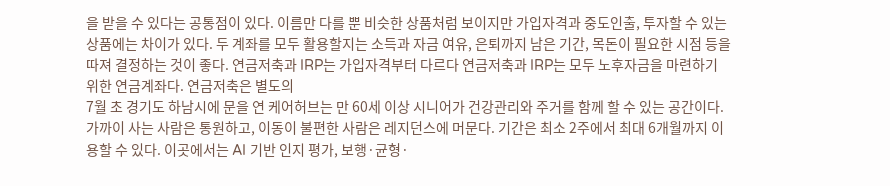을 받을 수 있다는 공통점이 있다. 이름만 다를 뿐 비슷한 상품처럼 보이지만 가입자격과 중도인출, 투자할 수 있는 상품에는 차이가 있다. 두 계좌를 모두 활용할지는 소득과 자금 여유, 은퇴까지 남은 기간, 목돈이 필요한 시점 등을 따져 결정하는 것이 좋다. 연금저축과 IRP는 가입자격부터 다르다 연금저축과 IRP는 모두 노후자금을 마련하기 위한 연금계좌다. 연금저축은 별도의
7월 초 경기도 하남시에 문을 연 케어허브는 만 60세 이상 시니어가 건강관리와 주거를 함께 할 수 있는 공간이다. 가까이 사는 사람은 통원하고, 이동이 불편한 사람은 레지던스에 머문다. 기간은 최소 2주에서 최대 6개월까지 이용할 수 있다. 이곳에서는 AI 기반 인지 평가, 보행·균형·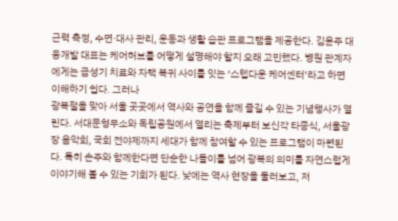근력 측정, 수면·대사 관리, 운동과 생활 습관 프로그램을 제공한다. 김윤주 대웅개발 대표는 케어허브를 어떻게 설명해야 할지 오래 고민했다. 병원 관계자에게는 급성기 치료와 자택 복귀 사이를 잇는 ‘스텝다운 케어센터’라고 하면 이해하기 쉽다. 그러나
광복절을 맞아 서울 곳곳에서 역사와 공연을 함께 즐길 수 있는 기념행사가 열린다. 서대문형무소와 독립공원에서 열리는 축제부터 보신각 타종식, 서울광장 음악회, 국회 전야제까지 세대가 함께 참여할 수 있는 프로그램이 마련된다. 특히 손주와 함께한다면 단순한 나들이를 넘어 광복의 의미를 자연스럽게 이야기해 볼 수 있는 기회가 된다. 낮에는 역사 현장을 둘러보고, 저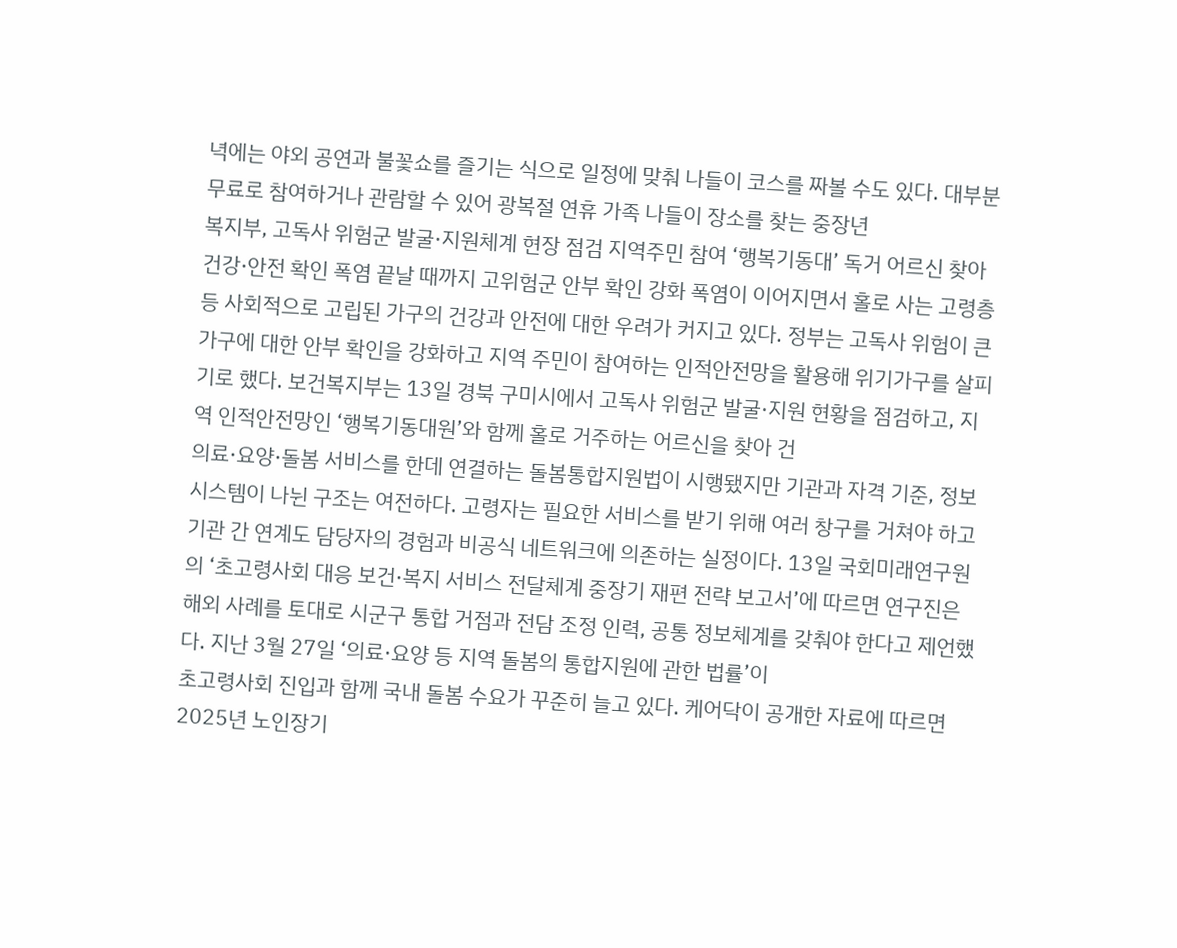녁에는 야외 공연과 불꽃쇼를 즐기는 식으로 일정에 맞춰 나들이 코스를 짜볼 수도 있다. 대부분 무료로 참여하거나 관람할 수 있어 광복절 연휴 가족 나들이 장소를 찾는 중장년
복지부, 고독사 위험군 발굴·지원체계 현장 점검 지역주민 참여 ‘행복기동대’ 독거 어르신 찾아 건강·안전 확인 폭염 끝날 때까지 고위험군 안부 확인 강화 폭염이 이어지면서 홀로 사는 고령층 등 사회적으로 고립된 가구의 건강과 안전에 대한 우려가 커지고 있다. 정부는 고독사 위험이 큰 가구에 대한 안부 확인을 강화하고 지역 주민이 참여하는 인적안전망을 활용해 위기가구를 살피기로 했다. 보건복지부는 13일 경북 구미시에서 고독사 위험군 발굴·지원 현황을 점검하고, 지역 인적안전망인 ‘행복기동대원’와 함께 홀로 거주하는 어르신을 찾아 건
의료·요양·돌봄 서비스를 한데 연결하는 돌봄통합지원법이 시행됐지만 기관과 자격 기준, 정보시스템이 나뉜 구조는 여전하다. 고령자는 필요한 서비스를 받기 위해 여러 창구를 거쳐야 하고 기관 간 연계도 담당자의 경험과 비공식 네트워크에 의존하는 실정이다. 13일 국회미래연구원의 ‘초고령사회 대응 보건·복지 서비스 전달체계 중장기 재편 전략 보고서’에 따르면 연구진은 해외 사례를 토대로 시군구 통합 거점과 전담 조정 인력, 공통 정보체계를 갖춰야 한다고 제언했다. 지난 3월 27일 ‘의료·요양 등 지역 돌봄의 통합지원에 관한 법률’이
초고령사회 진입과 함께 국내 돌봄 수요가 꾸준히 늘고 있다. 케어닥이 공개한 자료에 따르면 2025년 노인장기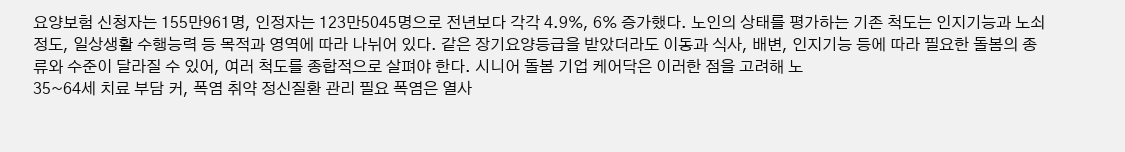요양보험 신청자는 155만961명, 인정자는 123만5045명으로 전년보다 각각 4.9%, 6% 증가했다. 노인의 상태를 평가하는 기존 척도는 인지기능과 노쇠 정도, 일상생활 수행능력 등 목적과 영역에 따라 나뉘어 있다. 같은 장기요양등급을 받았더라도 이동과 식사, 배변, 인지기능 등에 따라 필요한 돌봄의 종류와 수준이 달라질 수 있어, 여러 척도를 종합적으로 살펴야 한다. 시니어 돌봄 기업 케어닥은 이러한 점을 고려해 노
35~64세 치료 부담 커, 폭염 취약 정신질환 관리 필요 폭염은 열사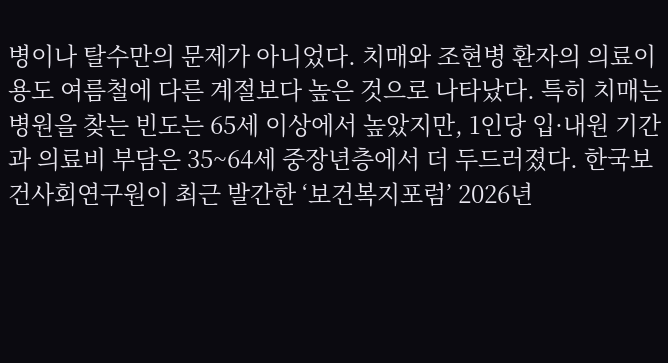병이나 탈수만의 문제가 아니었다. 치매와 조현병 환자의 의료이용도 여름철에 다른 계절보다 높은 것으로 나타났다. 특히 치매는 병원을 찾는 빈도는 65세 이상에서 높았지만, 1인당 입·내원 기간과 의료비 부담은 35~64세 중장년층에서 더 두드러졌다. 한국보건사회연구원이 최근 발간한 ‘보건복지포럼’ 2026년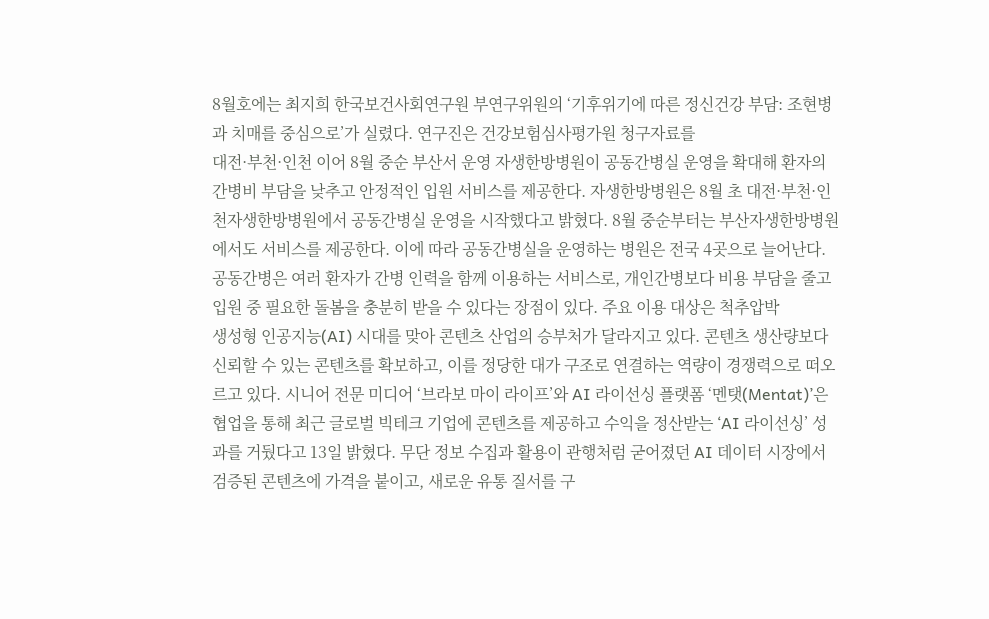8월호에는 최지희 한국보건사회연구원 부연구위원의 ‘기후위기에 따른 정신건강 부담: 조현병과 치매를 중심으로’가 실렸다. 연구진은 건강보험심사평가원 청구자료를
대전·부천·인천 이어 8월 중순 부산서 운영 자생한방병원이 공동간병실 운영을 확대해 환자의 간병비 부담을 낮추고 안정적인 입원 서비스를 제공한다. 자생한방병원은 8월 초 대전·부천·인천자생한방병원에서 공동간병실 운영을 시작했다고 밝혔다. 8월 중순부터는 부산자생한방병원에서도 서비스를 제공한다. 이에 따라 공동간병실을 운영하는 병원은 전국 4곳으로 늘어난다. 공동간병은 여러 환자가 간병 인력을 함께 이용하는 서비스로, 개인간병보다 비용 부담을 줄고 입원 중 필요한 돌봄을 충분히 받을 수 있다는 장점이 있다. 주요 이용 대상은 척추압박
생성형 인공지능(AI) 시대를 맞아 콘텐츠 산업의 승부처가 달라지고 있다. 콘텐츠 생산량보다 신뢰할 수 있는 콘텐츠를 확보하고, 이를 정당한 대가 구조로 연결하는 역량이 경쟁력으로 떠오르고 있다. 시니어 전문 미디어 ‘브라보 마이 라이프’와 AI 라이선싱 플랫폼 ‘멘탯(Mentat)’은 협업을 통해 최근 글로벌 빅테크 기업에 콘텐츠를 제공하고 수익을 정산받는 ‘AI 라이선싱’ 성과를 거뒀다고 13일 밝혔다. 무단 정보 수집과 활용이 관행처럼 굳어졌던 AI 데이터 시장에서 검증된 콘텐츠에 가격을 붙이고, 새로운 유통 질서를 구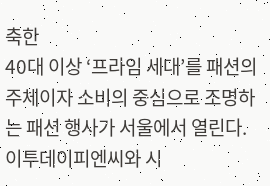축한
40대 이상 ‘프라임 세대’를 패션의 주체이자 소비의 중심으로 조명하는 패션 행사가 서울에서 열린다. 이투데이피엔씨와 시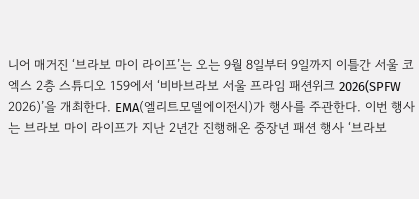니어 매거진 ‘브라보 마이 라이프’는 오는 9월 8일부터 9일까지 이틀간 서울 코엑스 2층 스튜디오 159에서 ‘비바브라보 서울 프라임 패션위크 2026(SPFW 2026)’을 개최한다. EMA(엘리트모델에이전시)가 행사를 주관한다. 이번 행사는 브라보 마이 라이프가 지난 2년간 진행해온 중장년 패션 행사 ‘브라보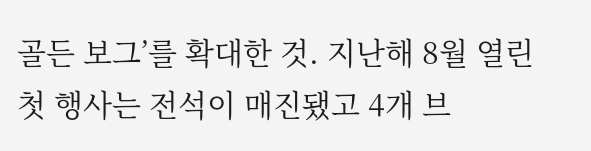골든 보그’를 확대한 것. 지난해 8월 열린 첫 행사는 전석이 매진됐고 4개 브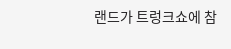랜드가 트렁크쇼에 참